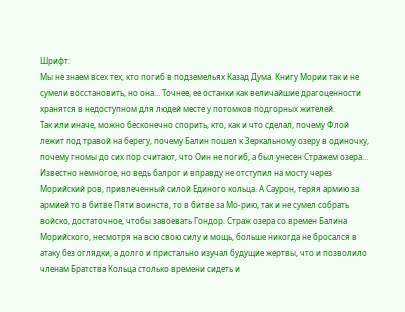Шрифт:
Мы не знаем всех тех, кто погиб в подземельях Казад Дума. Книгу Мории так и не сумели восстановить, но она… Точнее, ее останки как величайшие драгоценности хранятся в недоступном для людей месте у потомков подгорных жителей.
Так или иначе, можно бесконечно спорить, кто, как и что сделал, почему Флой лежит под травой на берегу, почему Балин пошел к Зеркальному озеру в одиночку, почему гномы до сих пор считают, что Оин не погиб, а был унесен Стражем озера…
Известно немногое, но ведь балрог и вправду не отступил на мосту через Морийский ров, привлеченный силой Единого кольца. А Саурон, теряя армию за армией то в битве Пяти воинств, то в битве за Мо-рию, так и не сумел собрать войско, достаточное, чтобы завоевать Гондор. Страж озера со времен Балина Морийского, несмотря на всю свою силу и мощь, больше никогда не бросался в атаку без оглядки, а долго и пристально изучал будущие жертвы, что и позволило членам Братства Кольца столько времени сидеть и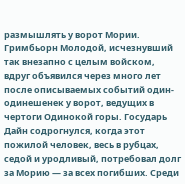размышлять у ворот Мории.
Гримбьорн Молодой, исчезнувший так внезапно с целым войском, вдруг объявился через много лет после описываемых событий один-одинешенек у ворот, ведущих в чертоги Одинокой горы. Государь Дайн содрогнулся, когда этот пожилой человек, весь в рубцах, седой и уродливый, потребовал долг за Морию — за всех погибших. Среди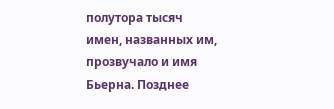полутора тысяч имен, названных им, прозвучало и имя Бьерна. Позднее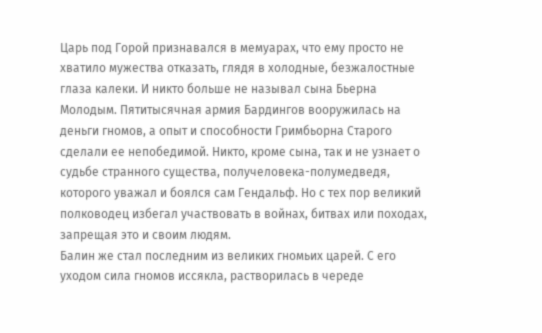Царь под Горой признавался в мемуарах, что ему просто не хватило мужества отказать, глядя в холодные, безжалостные глаза калеки. И никто больше не называл сына Бьерна Молодым. Пятитысячная армия Бардингов вооружилась на деньги гномов, а опыт и способности Гримбьорна Старого сделали ее непобедимой. Никто, кроме сына, так и не узнает о судьбе странного существа, получеловека-полумедведя, которого уважал и боялся сам Гендальф. Но с тех пор великий полководец избегал участвовать в войнах, битвах или походах, запрещая это и своим людям.
Балин же стал последним из великих гномьих царей. С его уходом сила гномов иссякла, растворилась в череде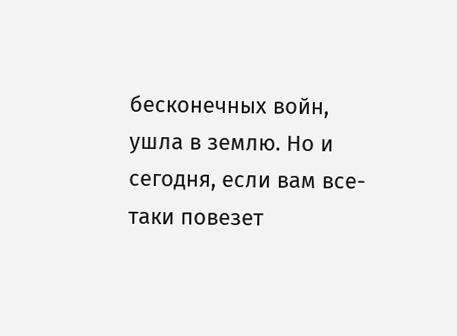бесконечных войн, ушла в землю. Но и сегодня, если вам все-таки повезет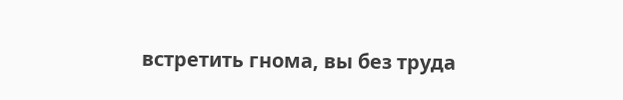встретить гнома, вы без труда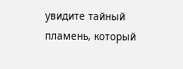увидите тайный пламень, который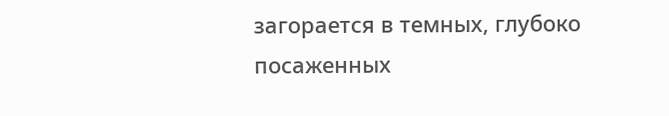загорается в темных, глубоко посаженных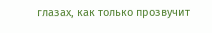глазах, как только прозвучит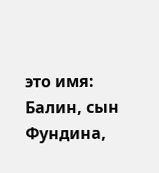это имя: Балин, сын Фундина,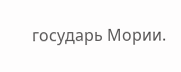государь Мории.